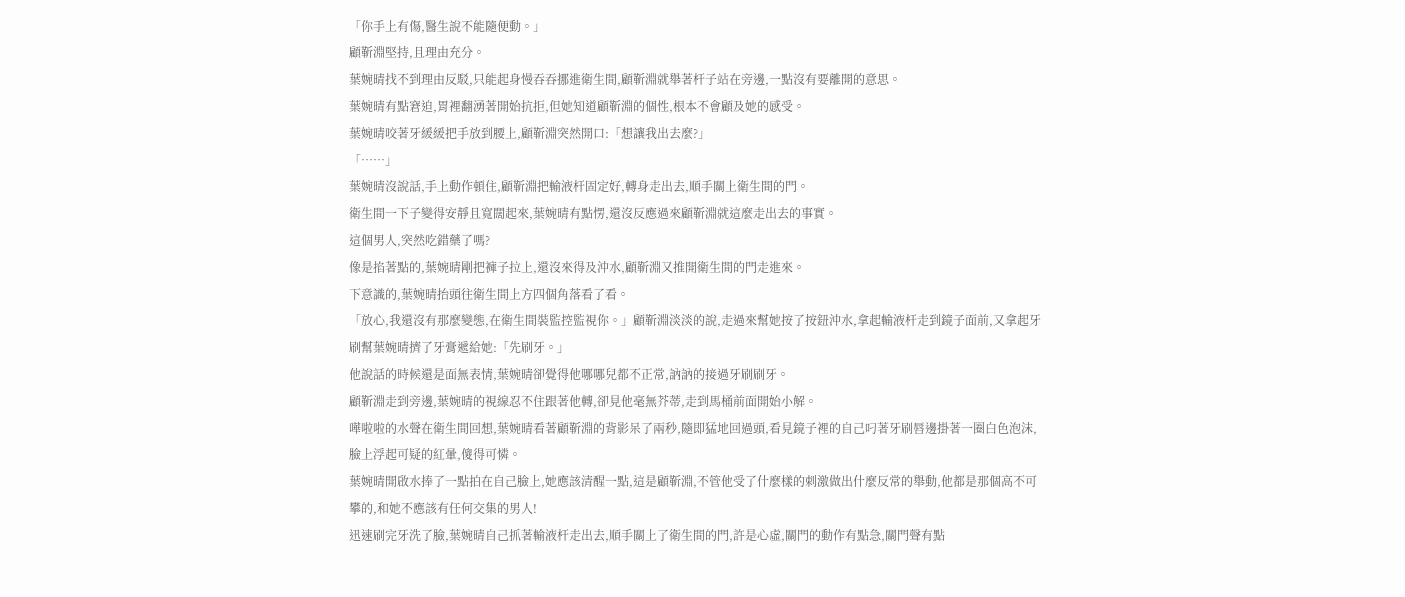「你手上有傷,醫生說不能隨便動。」
顧靳淵堅持,且理由充分。
葉婉晴找不到理由反駁,只能起身慢吞吞挪進衛生間,顧靳淵就舉著杆子站在旁邊,一點沒有要離開的意思。
葉婉晴有點窘迫,胃裡翻湧著開始抗拒,但她知道顧靳淵的個性,根本不會顧及她的感受。
葉婉晴咬著牙緩緩把手放到腰上,顧靳淵突然開口:「想讓我出去麼?」
「……」
葉婉晴沒說話,手上動作頓住,顧靳淵把輸液杆固定好,轉身走出去,順手關上衛生間的門。
衛生間一下子變得安靜且寬闊起來,葉婉晴有點愣,還沒反應過來顧靳淵就這麼走出去的事實。
這個男人,突然吃錯藥了嗎?
像是掐著點的,葉婉晴剛把褲子拉上,還沒來得及沖水,顧靳淵又推開衛生間的門走進來。
下意識的,葉婉晴抬頭往衛生間上方四個角落看了看。
「放心,我還沒有那麼變態,在衛生間裝監控監視你。」顧靳淵淡淡的說,走過來幫她按了按鈕沖水,拿起輸液杆走到鏡子面前,又拿起牙刷幫葉婉晴擠了牙膏遞給她:「先刷牙。」
他說話的時候還是面無表情,葉婉晴卻覺得他哪哪兒都不正常,訥訥的接過牙刷刷牙。
顧靳淵走到旁邊,葉婉晴的視線忍不住跟著他轉,卻見他毫無芥蒂,走到馬桶前面開始小解。
嘩啦啦的水聲在衛生間回想,葉婉晴看著顧靳淵的背影呆了兩秒,隨即猛地回過頭,看見鏡子裡的自己叼著牙刷唇邊掛著一圈白色泡沫,臉上浮起可疑的紅暈,傻得可憐。
葉婉晴開啟水捧了一點拍在自己臉上,她應該清醒一點,這是顧靳淵,不管他受了什麼樣的刺激做出什麼反常的舉動,他都是那個高不可攀的,和她不應該有任何交集的男人!
迅速刷完牙洗了臉,葉婉晴自己抓著輸液杆走出去,順手關上了衛生間的門,許是心虛,關門的動作有點急,關門聲有點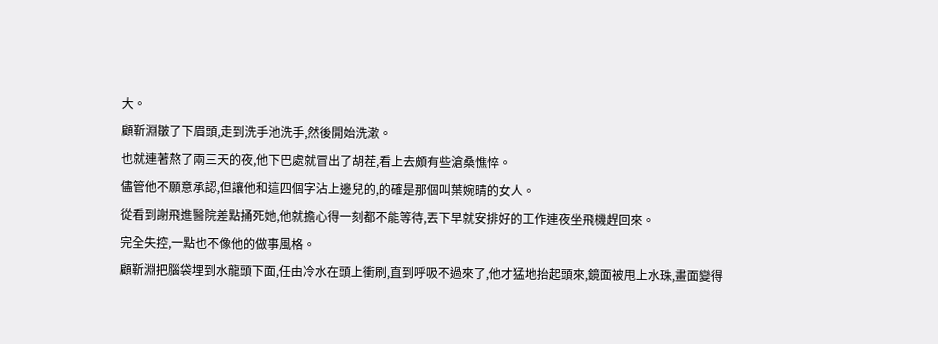大。
顧靳淵皺了下眉頭,走到洗手池洗手,然後開始洗漱。
也就連著熬了兩三天的夜,他下巴處就冒出了胡茬,看上去頗有些滄桑憔悴。
儘管他不願意承認,但讓他和這四個字沾上邊兒的,的確是那個叫葉婉晴的女人。
從看到謝飛進醫院差點捅死她,他就擔心得一刻都不能等待,丟下早就安排好的工作連夜坐飛機趕回來。
完全失控,一點也不像他的做事風格。
顧靳淵把腦袋埋到水龍頭下面,任由冷水在頭上衝刷,直到呼吸不過來了,他才猛地抬起頭來,鏡面被甩上水珠,畫面變得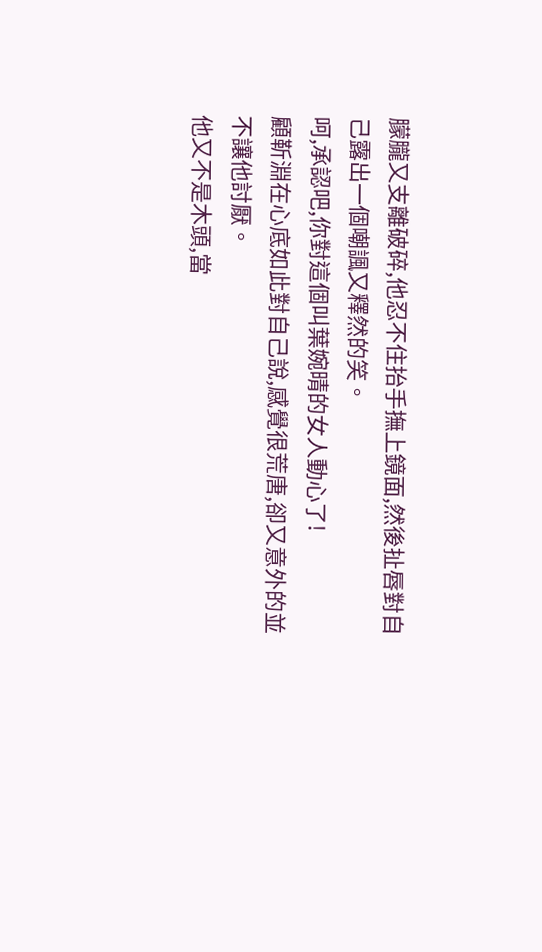朦朧又支離破碎,他忍不住抬手撫上鏡面,然後扯唇對自己露出一個嘲諷又釋然的笑。
呵,承認吧,你對這個叫葉婉晴的女人動心了!
顧靳淵在心底如此對自己說,感覺很荒唐,卻又意外的並不讓他討厭。
他又不是木頭,當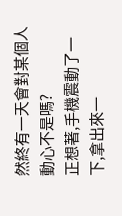然終有一天會對某個人動心不是嗎?
正想著,手機震動了一下,拿出來一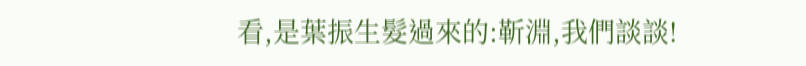看,是葉振生髮過來的:靳淵,我們談談!